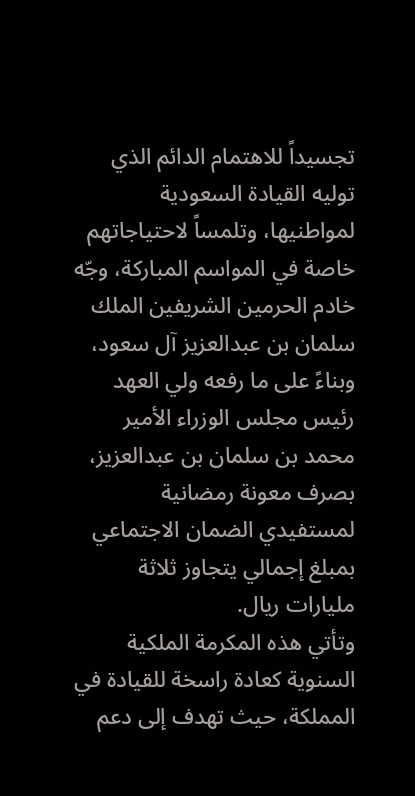تجسيداً للاهتمام الدائم الذي توليه القيادة السعودية لمواطنيها، وتلمساً لاحتياجاتهم خاصة في المواسم المباركة، وجّه خادم الحرمين الشريفين الملك سلمان بن عبدالعزيز آل سعود، وبناءً على ما رفعه ولي العهد رئيس مجلس الوزراء الأمير محمد بن سلمان بن عبدالعزيز، بصرف معونة رمضانية لمستفيدي الضمان الاجتماعي بمبلغ إجمالي يتجاوز ثلاثة مليارات ريال.
وتأتي هذه المكرمة الملكية السنوية كعادة راسخة للقيادة في المملكة، حيث تهدف إلى دعم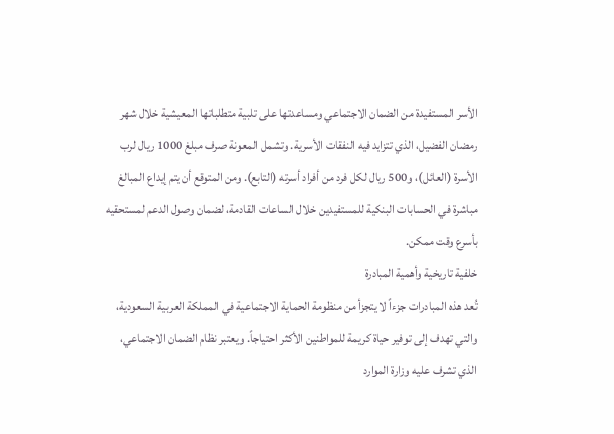الأسر المستفيدة من الضمان الاجتماعي ومساعدتها على تلبية متطلباتها المعيشية خلال شهر رمضان الفضيل، الذي تتزايد فيه النفقات الأسرية. وتشمل المعونة صرف مبلغ 1000 ريال لرب الأسرة (العائل)، و500 ريال لكل فرد من أفراد أسرته (التابع). ومن المتوقع أن يتم إيداع المبالغ مباشرة في الحسابات البنكية للمستفيدين خلال الساعات القادمة، لضمان وصول الدعم لمستحقيه بأسرع وقت ممكن.
خلفية تاريخية وأهمية المبادرة
تُعد هذه المبادرات جزءاً لا يتجزأ من منظومة الحماية الاجتماعية في المملكة العربية السعودية، والتي تهدف إلى توفير حياة كريمة للمواطنين الأكثر احتياجاً. ويعتبر نظام الضمان الاجتماعي، الذي تشرف عليه وزارة الموارد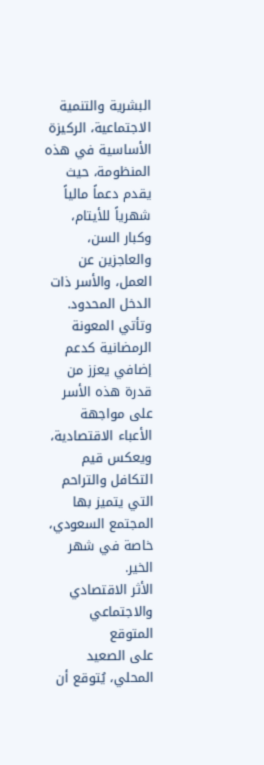البشرية والتنمية الاجتماعية، الركيزة الأساسية في هذه المنظومة، حيث يقدم دعماً مالياً شهرياً للأيتام، وكبار السن، والعاجزين عن العمل، والأسر ذات الدخل المحدود. وتأتي المعونة الرمضانية كدعم إضافي يعزز من قدرة هذه الأسر على مواجهة الأعباء الاقتصادية، ويعكس قيم التكافل والتراحم التي يتميز بها المجتمع السعودي، خاصة في شهر الخير.
الأثر الاقتصادي والاجتماعي المتوقع
على الصعيد المحلي، يُتوقع أن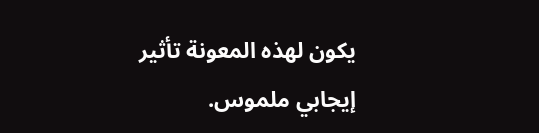يكون لهذه المعونة تأثير إيجابي ملموس.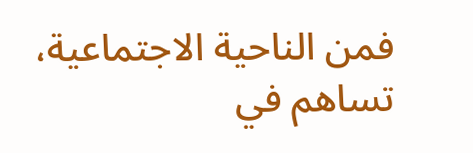فمن الناحية الاجتماعية، تساهم في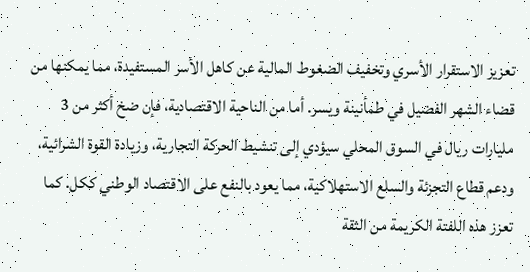تعزيز الاستقرار الأسري وتخفيف الضغوط المالية عن كاهل الأسر المستفيدة، مما يمكنها من قضاء الشهر الفضيل في طمأنينة ويسر. أما من الناحية الاقتصادية، فإن ضخ أكثر من 3 مليارات ريال في السوق المحلي سيؤدي إلى تنشيط الحركة التجارية، وزيادة القوة الشرائية، ودعم قطاع التجزئة والسلع الاستهلاكية، مما يعود بالنفع على الاقتصاد الوطني ككل. كما تعزز هذه اللفتة الكريمة من الثقة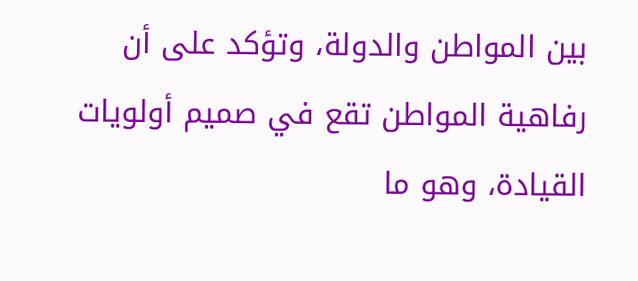بين المواطن والدولة، وتؤكد على أن رفاهية المواطن تقع في صميم أولويات القيادة، وهو ما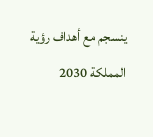ينسجم مع أهداف رؤية المملكة 2030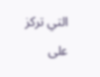التي تركز على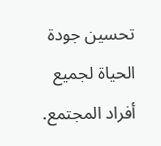تحسين جودة الحياة لجميع أفراد المجتمع.